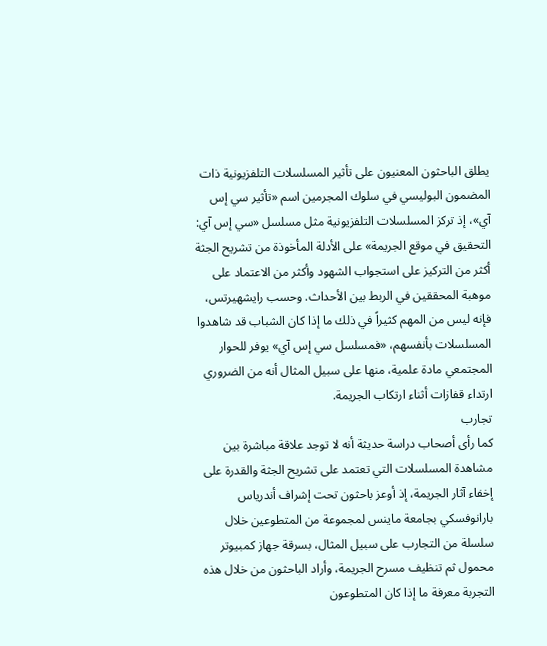يطلق الباحثون المعنيون على تأثير المسلسلات التلفزيونية ذات المضمون البوليسي في سلوك المجرمين اسم «تأثير سي إس آي»، إذ تركز المسلسلات التلفزيونية مثل مسلسل «سي إس آي: التحقيق في موقع الجريمة» على الأدلة المأخوذة من تشريح الجثة أكثر من التركيز على استجواب الشهود وأكثر من الاعتماد على موهبة المحققين في الربط بين الأحداث. وحسب رايشهيرتس، فإنه ليس من المهم كثيراً في ذلك ما إذا كان الشباب قد شاهدوا المسلسلات بأنفسهم، «فمسلسل سي إس آي» يوفر للحوار المجتمعي مادة علمية، منها على سبيل المثال أنه من الضروري ارتداء قفازات أثناء ارتكاب الجريمة.
تجارب
كما رأى أصحاب دراسة حديثة أنه لا توجد علاقة مباشرة بين مشاهدة المسلسلات التي تعتمد على تشريح الجثة والقدرة على إخفاء آثار الجريمة، إذ أوعز باحثون تحت إشراف أندرياس بارانوفسكي بجامعة ماينس لمجموعة من المتطوعين خلال سلسلة من التجارب على سبيل المثال، بسرقة جهاز كمبيوتر محمول ثم تنظيف مسرح الجريمة، وأراد الباحثون من خلال هذه التجربة معرفة ما إذا كان المتطوعون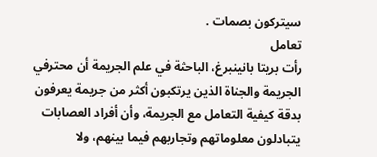سيتركون بصمات .
تعامل
رأت بريتا بانينبرغ، الباحثة في علم الجريمة أن محترفي الجريمة والجناة الذين يرتكبون أكثر من جريمة يعرفون بدقة كيفية التعامل مع الجريمة، وأن أفراد العصابات يتبادلون معلوماتهم وتجاربهم فيما بينهم، ولا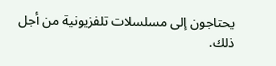يحتاجون إلى مسلسلات تلفزيونية من أجل ذلك.